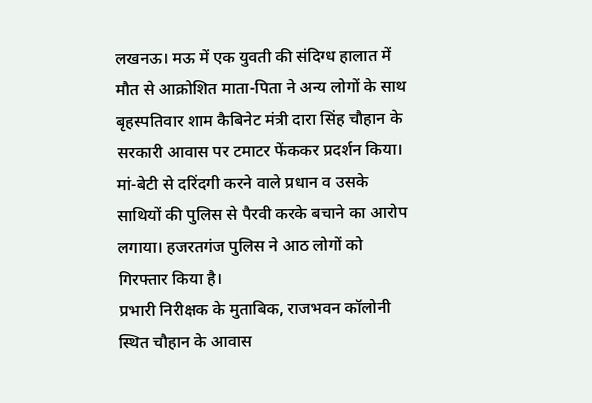लखनऊ। मऊ में एक युवती की संदिग्ध हालात में मौत से आक्रोशित माता-पिता ने अन्य लोगों के साथ बृहस्पतिवार शाम कैबिनेट मंत्री दारा सिंह चौहान के सरकारी आवास पर टमाटर फेंककर प्रदर्शन किया। मां-बेटी से दरिंदगी करने वाले प्रधान व उसके साथियों की पुलिस से पैरवी करके बचाने का आरोप लगाया। हजरतगंज पुलिस ने आठ लोगों को गिरफ्तार किया है।
प्रभारी निरीक्षक के मुताबिक, राजभवन कॉलोनी स्थित चौहान के आवास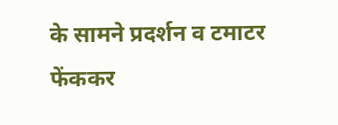के सामने प्रदर्शन व टमाटर फेंककर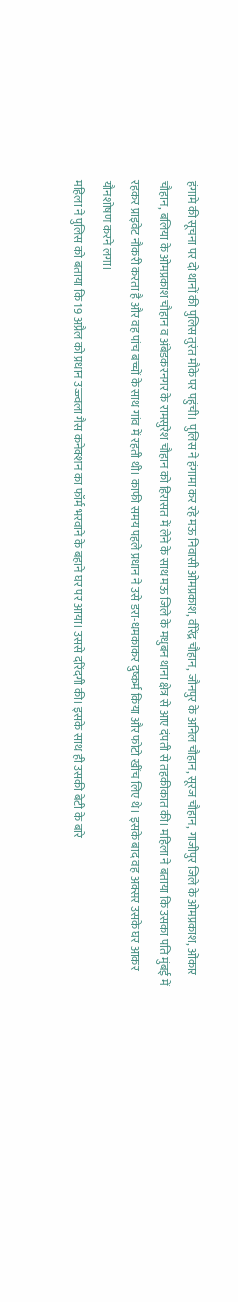हंगामे की सूचना पर दो थानों की पुलिस तुरंत मौके पर पहुंची। पुलिस ने हंगामा कर रहे मऊ निवासी ओमप्रकाश, वीरेंद्र चौहान, जौनपुर के अनिल चौहान, सूरज चौहान, गाजीपुर जिले के ओमप्रकाश, ओंकार चौहान, बलिया के ओमप्रकाश चौहान व अंबेडकरनगर के रामसुरेश चौहान को हिरासत में लेने के साथ मऊ जिले के मधुबन थाना क्षेत्र से आए दंपती से तहकीकात की। महिला ने बताया कि उसका पति मुंबई में रहकर प्राइवेट नौकरी करता है और वह पांच बच्चों के साथ गांव में रहती थी। काफी समय पहले प्रधान ने उसे डरा-धमकाकर दुष्कर्म किया और फोटो खींच लिए थे। इसके बाद वह अक्सर उसके घर आकर यौनशोषण करने लगा।
महिला ने पुलिस को बताया कि 19 अप्रैल को प्रधान उज्ज्वला गैस कनेक्शन का फॉर्म भरवाने के बहाने घर पर आया। उससे दरिंदगी की। इसके साथ ही उसकी बेटी के बारे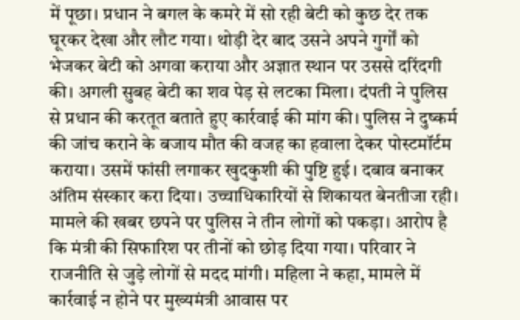में पूछा। प्रधान ने बगल के कमरे में सो रही बेटी को कुछ देर तक घूरकर देखा और लौट गया। थोड़ी देर बाद उसने अपने गुर्गों को भेजकर बेटी को अगवा कराया और अज्ञात स्थान पर उससे दरिंदगी की। अगली सुबह बेटी का शव पेड़ से लटका मिला। दंपती ने पुलिस से प्रधान की करतूत बताते हुए कार्रवाई की मांग की। पुलिस ने दुष्कर्म की जांच कराने के बजाय मौत की वजह का हवाला देकर पोस्टमॉर्टम कराया। उसमें फांसी लगाकर खुदकुशी की पुष्टि हुई। दबाव बनाकर अंतिम संस्कार करा दिया। उच्चाधिकारियों से शिकायत बेनतीजा रही। मामले की खबर छपने पर पुलिस ने तीन लोगों को पकड़ा। आरोप है कि मंत्री की सिफारिश पर तीनों को छोड़ दिया गया। परिवार ने राजनीति से जुड़े लोगों से मदद मांगी। महिला ने कहा, मामले में कार्रवाई न होने पर मुख्यमंत्री आवास पर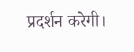प्रदर्शन करेगी।